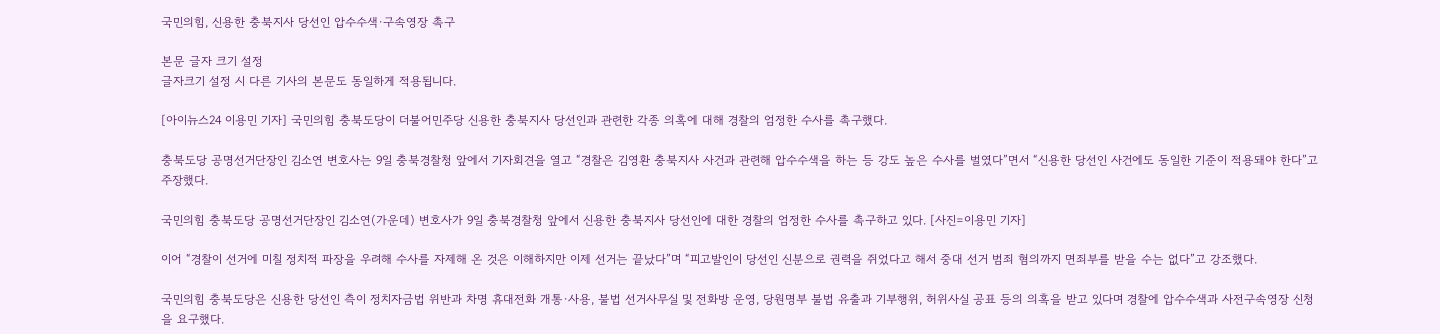국민의힘, 신용한 충북지사 당선인 압수수색·구속영장 촉구

본문 글자 크기 설정
글자크기 설정 시 다른 기사의 본문도 동일하게 적용됩니다.

[아이뉴스24 이용민 기자] 국민의힘 충북도당이 더불어민주당 신용한 충북지사 당선인과 관련한 각종 의혹에 대해 경찰의 엄정한 수사를 촉구했다.

충북도당 공명선거단장인 김소연 변호사는 9일 충북경찰청 앞에서 기자회견을 열고 “경찰은 김영환 충북지사 사건과 관련해 압수수색을 하는 등 강도 높은 수사를 벌였다”면서 “신용한 당선인 사건에도 동일한 기준이 적용돼야 한다”고 주장했다.

국민의힘 충북도당 공명선거단장인 김소연(가운데) 변호사가 9일 충북경찰청 앞에서 신용한 충북지사 당선인에 대한 경찰의 엄정한 수사를 촉구하고 있다. [사진=이용민 기자]

이어 “경찰이 선거에 미칠 정치적 파장을 우려해 수사를 자제해 온 것은 이해하지만 이제 선거는 끝났다”며 “피고발인이 당선인 신분으로 권력을 쥐었다고 해서 중대 선거 범죄 혐의까지 면죄부를 받을 수는 없다”고 강조했다.

국민의힘 충북도당은 신용한 당선인 측이 정치자금법 위반과 차명 휴대전화 개통·사용, 불법 선거사무실 및 전화방 운영, 당원명부 불법 유출과 기부행위, 허위사실 공표 등의 의혹을 받고 있다며 경찰에 압수수색과 사전구속영장 신청을 요구했다.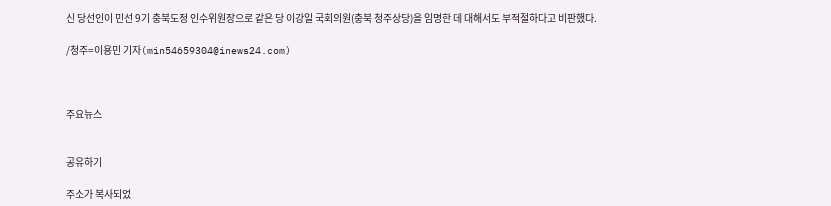신 당선인이 민선 9기 충북도정 인수위원장으로 같은 당 이강일 국회의원(충북 청주상당)을 임명한 데 대해서도 부적절하다고 비판했다.

/청주=이용민 기자(min54659304@inews24.com)



주요뉴스


공유하기

주소가 복사되었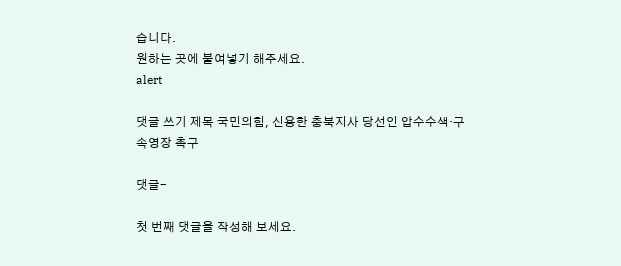습니다.
원하는 곳에 붙여넣기 해주세요.
alert

댓글 쓰기 제목 국민의힘, 신용한 충북지사 당선인 압수수색·구속영장 촉구

댓글-

첫 번째 댓글을 작성해 보세요.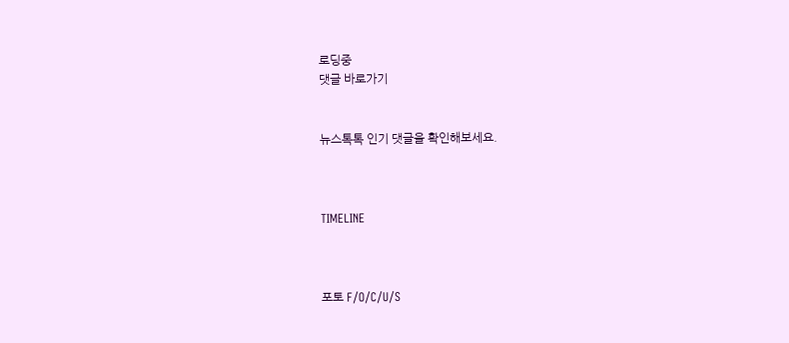로딩중
댓글 바로가기


뉴스톡톡 인기 댓글을 확인해보세요.



TIMELINE



포토 F/O/C/U/S